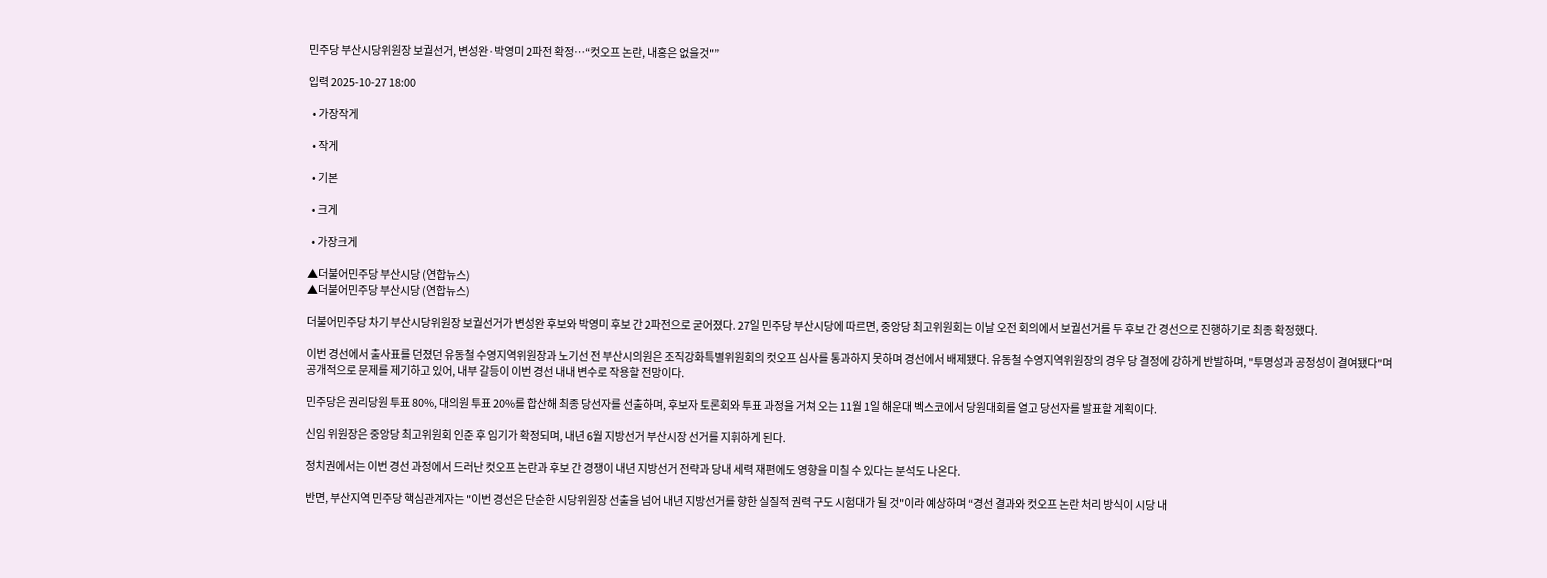민주당 부산시당위원장 보궐선거, 변성완·박영미 2파전 확정…“컷오프 논란, 내홍은 없을것"”

입력 2025-10-27 18:00

  • 가장작게

  • 작게

  • 기본

  • 크게

  • 가장크게

▲더불어민주당 부산시당 (연합뉴스)
▲더불어민주당 부산시당 (연합뉴스)

더불어민주당 차기 부산시당위원장 보궐선거가 변성완 후보와 박영미 후보 간 2파전으로 굳어졌다. 27일 민주당 부산시당에 따르면, 중앙당 최고위원회는 이날 오전 회의에서 보궐선거를 두 후보 간 경선으로 진행하기로 최종 확정했다.

이번 경선에서 출사표를 던졌던 유동철 수영지역위원장과 노기선 전 부산시의원은 조직강화특별위원회의 컷오프 심사를 통과하지 못하며 경선에서 배제됐다. 유동철 수영지역위원장의 경우 당 결정에 강하게 반발하며, "투명성과 공정성이 결여됐다"며 공개적으로 문제를 제기하고 있어, 내부 갈등이 이번 경선 내내 변수로 작용할 전망이다.

민주당은 권리당원 투표 80%, 대의원 투표 20%를 합산해 최종 당선자를 선출하며, 후보자 토론회와 투표 과정을 거쳐 오는 11월 1일 해운대 벡스코에서 당원대회를 열고 당선자를 발표할 계획이다.

신임 위원장은 중앙당 최고위원회 인준 후 임기가 확정되며, 내년 6월 지방선거 부산시장 선거를 지휘하게 된다.

정치권에서는 이번 경선 과정에서 드러난 컷오프 논란과 후보 간 경쟁이 내년 지방선거 전략과 당내 세력 재편에도 영향을 미칠 수 있다는 분석도 나온다.

반면, 부산지역 민주당 핵심관계자는 "이번 경선은 단순한 시당위원장 선출을 넘어 내년 지방선거를 향한 실질적 권력 구도 시험대가 될 것"이라 예상하며 “경선 결과와 컷오프 논란 처리 방식이 시당 내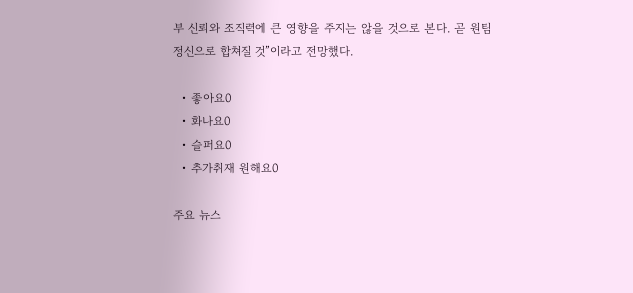부 신뢰와 조직력에 큰 영향을 주지는 않을 것으로 본다. 곧 원팀정신으로 합쳐질 것”이라고 전망했다.

  • 좋아요0
  • 화나요0
  • 슬퍼요0
  • 추가취재 원해요0

주요 뉴스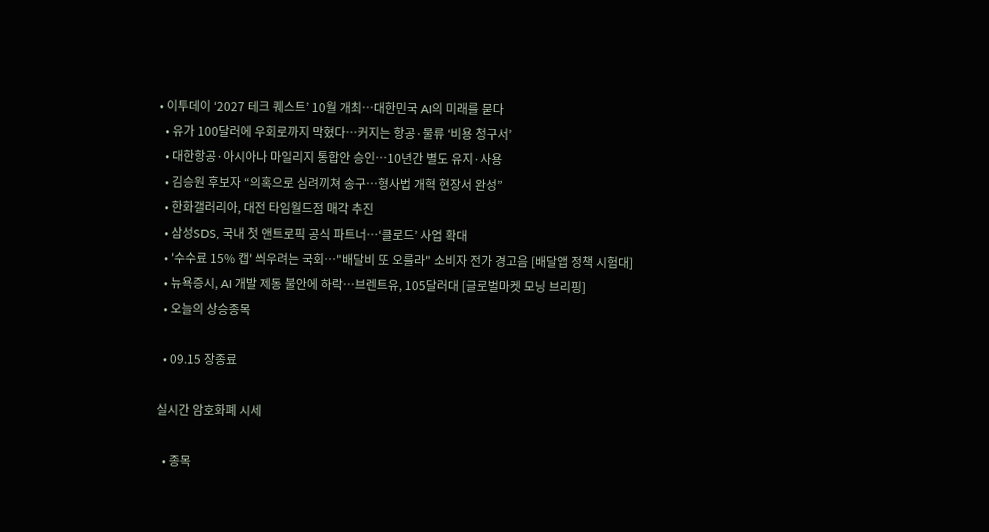• 이투데이 ‘2027 테크 퀘스트’ 10월 개최⋯대한민국 AI의 미래를 묻다
  • 유가 100달러에 우회로까지 막혔다…커지는 항공·물류 ‘비용 청구서’
  • 대한항공·아시아나 마일리지 통합안 승인…10년간 별도 유지·사용
  • 김승원 후보자 “의혹으로 심려끼쳐 송구…형사법 개혁 현장서 완성”
  • 한화갤러리아, 대전 타임월드점 매각 추진
  • 삼성SDS, 국내 첫 앤트로픽 공식 파트너…‘클로드’ 사업 확대
  • '수수료 15% 캡' 씌우려는 국회…"배달비 또 오를라" 소비자 전가 경고음 [배달앱 정책 시험대]
  • 뉴욕증시, AI 개발 제동 불안에 하락⋯브렌트유, 105달러대 [글로벌마켓 모닝 브리핑]
  • 오늘의 상승종목

  • 09.15 장종료

실시간 암호화폐 시세

  • 종목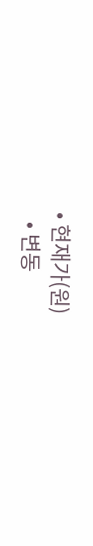• 현재가(원)
  • 변동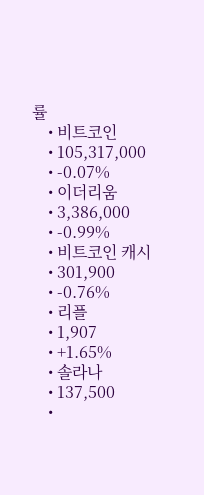률
    • 비트코인
    • 105,317,000
    • -0.07%
    • 이더리움
    • 3,386,000
    • -0.99%
    • 비트코인 캐시
    • 301,900
    • -0.76%
    • 리플
    • 1,907
    • +1.65%
    • 솔라나
    • 137,500
    •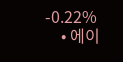-0.22%
    • 에이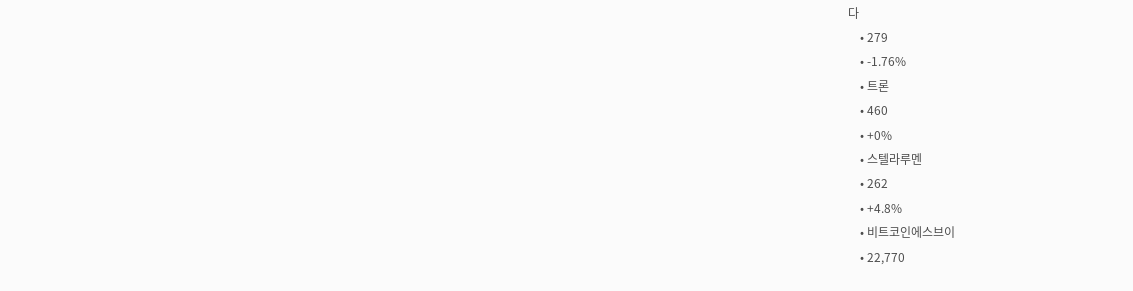다
    • 279
    • -1.76%
    • 트론
    • 460
    • +0%
    • 스텔라루멘
    • 262
    • +4.8%
    • 비트코인에스브이
    • 22,770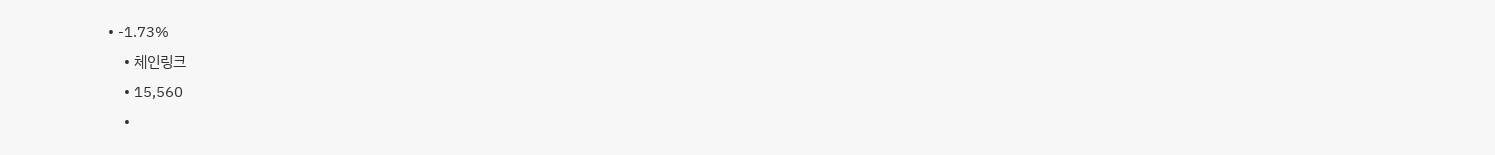• -1.73%
    • 체인링크
    • 15,560
    •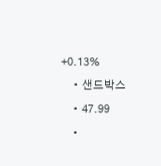+0.13%
    • 샌드박스
    • 47.99
    •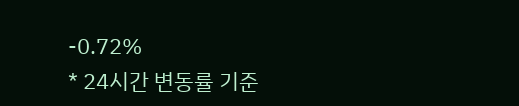-0.72%
* 24시간 변동률 기준